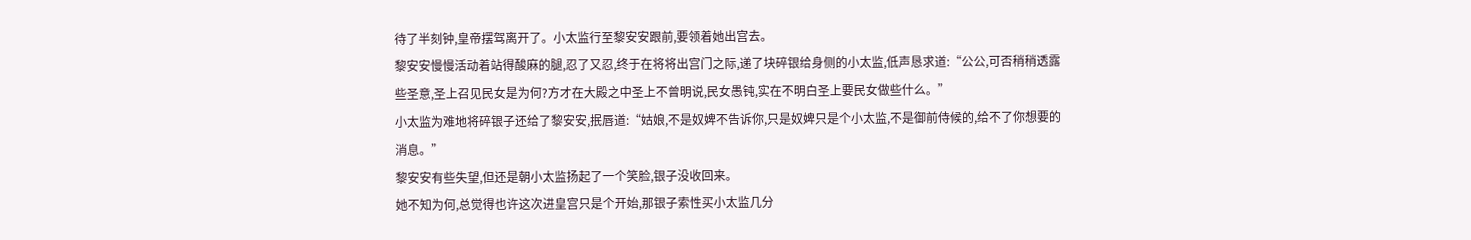待了半刻钟,皇帝摆驾离开了。小太监行至黎安安跟前,要领着她出宫去。
黎安安慢慢活动着站得酸麻的腿,忍了又忍,终于在将将出宫门之际,递了块碎银给身侧的小太监,低声恳求道:“公公,可否稍稍透露些圣意,圣上召见民女是为何?方才在大殿之中圣上不曾明说,民女愚钝,实在不明白圣上要民女做些什么。”
小太监为难地将碎银子还给了黎安安,抿唇道:“姑娘,不是奴婢不告诉你,只是奴婢只是个小太监,不是御前侍候的,给不了你想要的消息。”
黎安安有些失望,但还是朝小太监扬起了一个笑脸,银子没收回来。
她不知为何,总觉得也许这次进皇宫只是个开始,那银子索性买小太监几分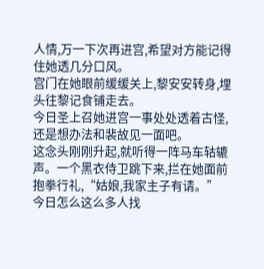人情,万一下次再进宫,希望对方能记得住她透几分口风。
宫门在她眼前缓缓关上,黎安安转身,埋头往黎记食铺走去。
今日圣上召她进宫一事处处透着古怪,还是想办法和裴故见一面吧。
这念头刚刚升起,就听得一阵马车轱辘声。一个黑衣侍卫跳下来,拦在她面前抱拳行礼,“姑娘,我家主子有请。”
今日怎么这么多人找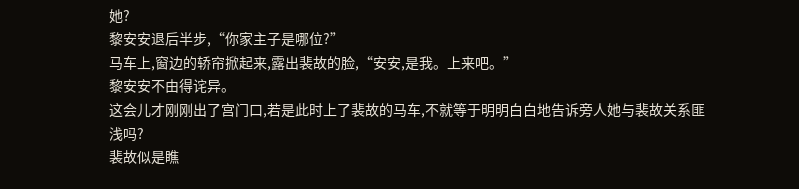她?
黎安安退后半步,“你家主子是哪位?”
马车上,窗边的轿帘掀起来,露出裴故的脸,“安安,是我。上来吧。”
黎安安不由得诧异。
这会儿才刚刚出了宫门口,若是此时上了裴故的马车,不就等于明明白白地告诉旁人她与裴故关系匪浅吗?
裴故似是瞧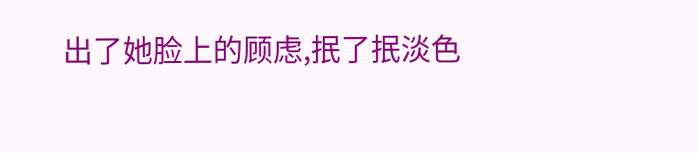出了她脸上的顾虑,抿了抿淡色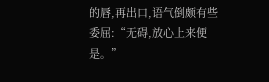的唇,再出口,语气倒颇有些委屈:“无碍,放心上来便是。”